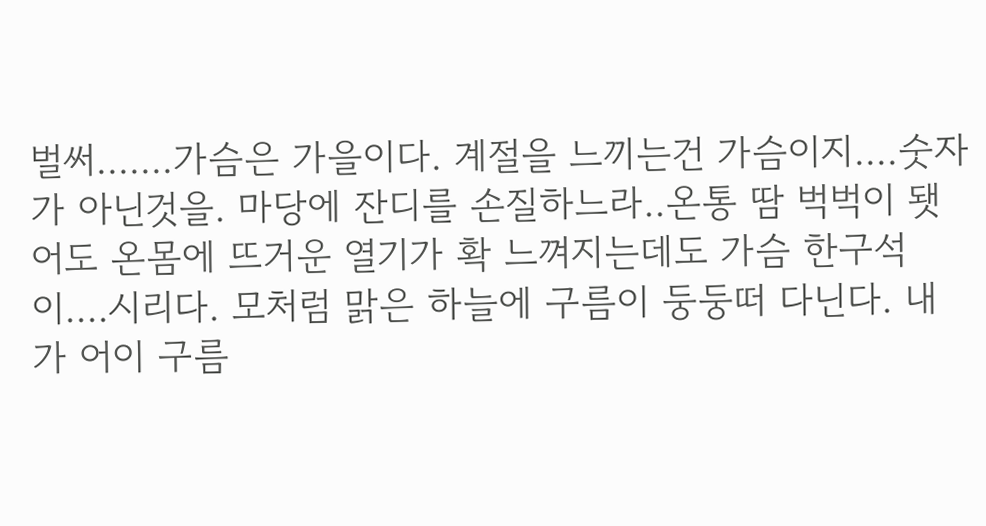벌써.......가슴은 가을이다. 계절을 느끼는건 가슴이지....숫자가 아닌것을. 마당에 잔디를 손질하느라..온통 땀 벅벅이 됏어도 온몸에 뜨거운 열기가 확 느껴지는데도 가슴 한구석이....시리다. 모처럼 맑은 하늘에 구름이 둥둥떠 다닌다. 내가 어이 구름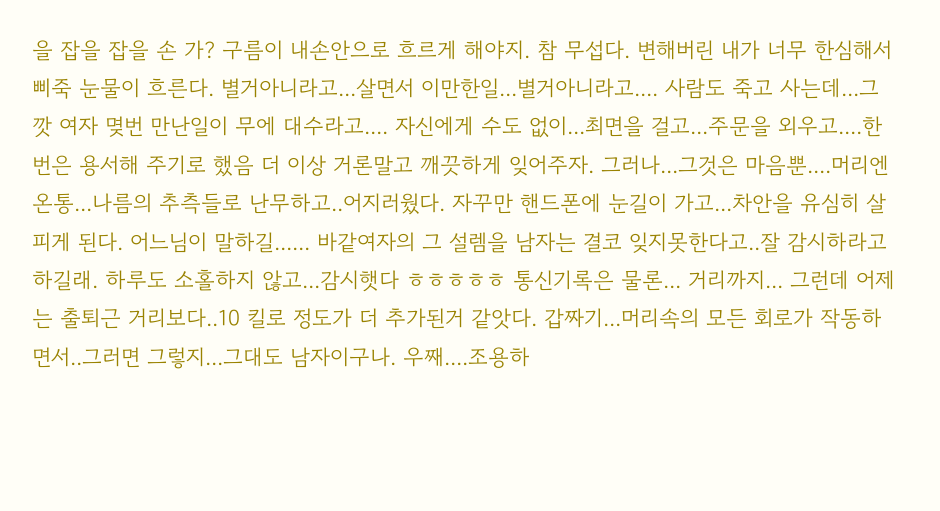을 잡을 잡을 손 가? 구름이 내손안으로 흐르게 해야지. 참 무섭다. 변해버린 내가 너무 한심해서 삐죽 눈물이 흐른다. 별거아니라고...살면서 이만한일...별거아니라고.... 사람도 죽고 사는데...그깟 여자 몆번 만난일이 무에 대수라고.... 자신에게 수도 없이...최면을 걸고...주문을 외우고....한번은 용서해 주기로 했음 더 이상 거론말고 깨끗하게 잊어주자. 그러나...그것은 마음뿐....머리엔 온통...나름의 추측들로 난무하고..어지러웠다. 자꾸만 핸드폰에 눈길이 가고...차안을 유심히 살피게 된다. 어느님이 말하길...... 바같여자의 그 설렘을 남자는 결코 잊지못한다고..잘 감시하라고 하길래. 하루도 소홀하지 않고...감시햇다 ㅎㅎㅎㅎㅎ 통신기록은 물론... 거리까지... 그런데 어제는 출퇴근 거리보다..10 킬로 정도가 더 추가된거 같앗다. 갑짜기...머리속의 모든 회로가 작동하면서..그러면 그렇지...그대도 남자이구나. 우째....조용하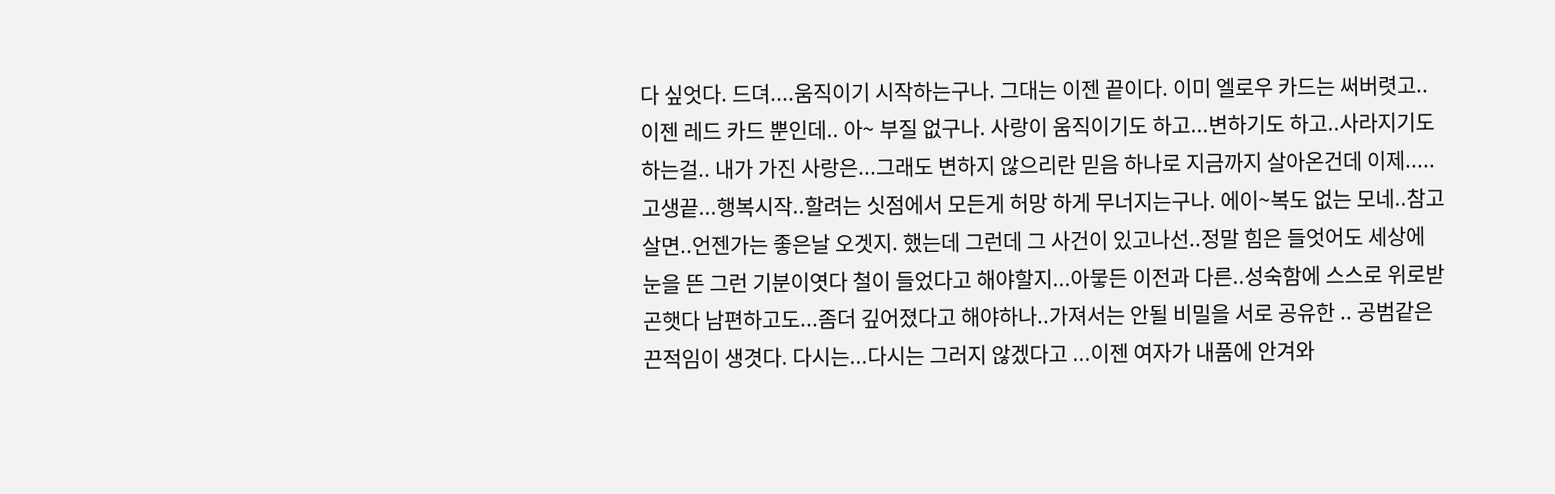다 싶엇다. 드뎌....움직이기 시작하는구나. 그대는 이젠 끝이다. 이미 엘로우 카드는 써버렷고..이젠 레드 카드 뿐인데.. 아~ 부질 없구나. 사랑이 움직이기도 하고...변하기도 하고..사라지기도 하는걸.. 내가 가진 사랑은...그래도 변하지 않으리란 믿음 하나로 지금까지 살아온건데 이제.....고생끝...행복시작..할려는 싯점에서 모든게 허망 하게 무너지는구나. 에이~복도 없는 모네..참고살면..언젠가는 좋은날 오겟지. 했는데 그런데 그 사건이 있고나선..정말 힘은 들엇어도 세상에 눈을 뜬 그런 기분이엿다 철이 들었다고 해야할지...아뭏든 이전과 다른..성숙함에 스스로 위로받곤햇다 남편하고도...좀더 깊어졌다고 해야하나..가져서는 안될 비밀을 서로 공유한 .. 공범같은 끈적임이 생겻다. 다시는...다시는 그러지 않겠다고 ...이젠 여자가 내품에 안겨와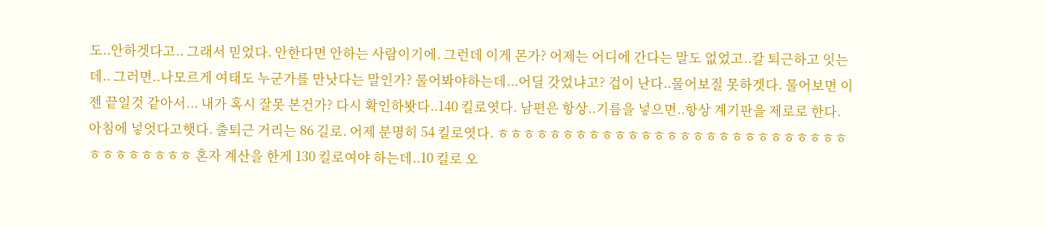도..안하겟다고.. 그래서 믿었다. 안한다면 안하는 사람이기에. 그런데 이게 몬가? 어제는 어디에 간다는 말도 없었고..칼 퇴근하고 잇는데.. 그러면..나모르게 여태도 누군가를 만낫다는 말인가? 물어봐야하는데...어딜 갓었냐고? 겁이 난다..물어보질 못하겟다. 물어보면 이젠 끝일것 같아서... 내가 혹시 잘못 본건가? 다시 확인하봣다..140 킬로엿다. 남편은 항상..기름을 넣으면..항상 계기판을 제로로 한다. 아침에 넣엇다고햇다. 출퇴근 거리는 86 길로. 어제 분명히 54 킬로엿다. ㅎㅎㅎㅎㅎㅎㅎㅎㅎㅎㅎㅎㅎㅎㅎㅎㅎㅎㅎㅎㅎㅎㅎㅎㅎㅎㅎㅎㅎㅎㅎㅎㅎㅎㅎ 혼자 계산을 한게 130 킬로여야 하는데..10 킬로 오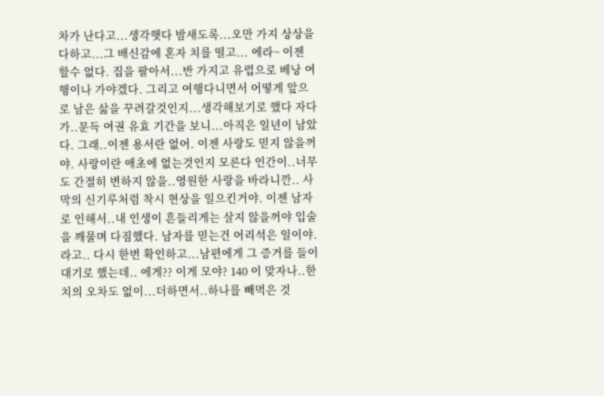차가 난다고...생각햇다 밤새도록...오만 가지 상상을 다하고...그 배신감에 혼자 치를 떨고... 에라~ 이젠 할수 없다. 집을 팔아서...반 가지고 유럽으로 베낭 여행이나 가야겠다. 그리고 여행다니면서 어떻게 앞으로 남은 삶을 꾸려갈것인지...생각해보기로 했다 자다가..문득 여권 유효 기간을 보니...아직은 일년이 남았다. 그래..이젠 용서란 없어. 이젠 사랑도 믿지 않을꺼야. 사랑이란 애초에 없는것인지 모른다 인간이..너무도 간절히 변하지 않을..영원한 사랑을 바라니깐.. 사막의 신기루처럼 착시 현상을 일으킨거야. 이젠 남자로 인해서..내 인생이 흔들리게는 살지 않을꺼야 입술을 깨물며 다짐했다. 남자를 믿는건 어리석은 일이야. 라고.. 다시 한번 확인하고...남편에게 그 증거를 들이대기로 했는데.. 에게?? 이게 모야? 140 이 맞자나..한치의 오차도 없이...더하면서..하나를 빼먹은 것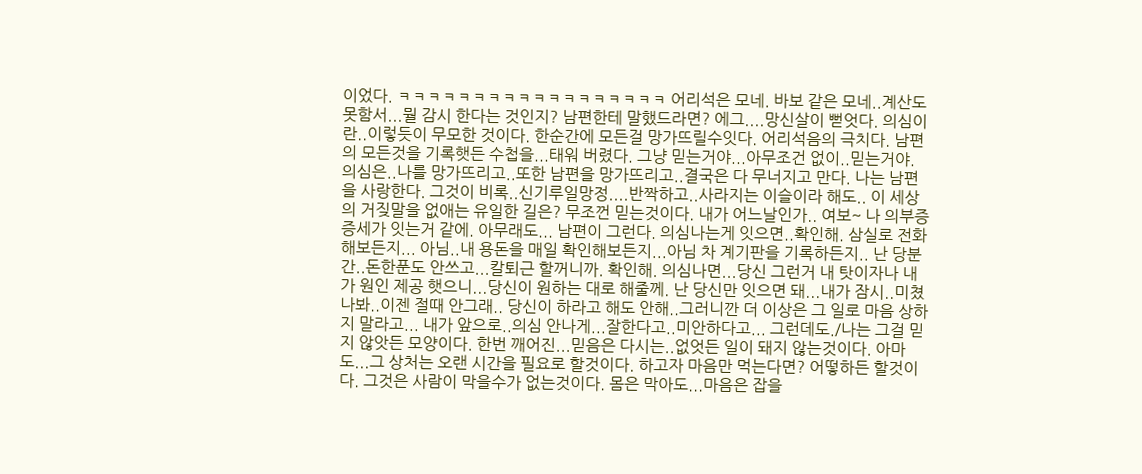이었다. ㅋㅋㅋㅋㅋㅋㅋㅋㅋㅋㅋㅋㅋㅋㅋㅋㅋㅋ 어리석은 모네. 바보 같은 모네..계산도 못함서...뭘 감시 한다는 것인지? 남편한테 말했드라면? 에그....망신살이 뻗엇다. 의심이란..이렇듯이 무모한 것이다. 한순간에 모든걸 망가뜨릴수잇다. 어리석음의 극치다. 남편의 모든것을 기록햇든 수첩을...태워 버렸다. 그냥 믿는거야...아무조건 없이..믿는거야. 의심은..나를 망가뜨리고..또한 남편을 망가뜨리고..결국은 다 무너지고 만다. 나는 남편을 사랑한다. 그것이 비록..신기루일망정....반짝하고..사라지는 이슬이라 해도.. 이 세상의 거짖말을 없애는 유일한 길은? 무조껀 믿는것이다. 내가 어느날인가.. 여보~ 나 의부증 증세가 잇는거 같에. 아무래도... 남편이 그런다. 의심나는게 잇으면..확인해. 삼실로 전화 해보든지... 아님..내 용돈을 매일 확인해보든지...아님 차 계기판을 기록하든지.. 난 당분간..돈한푼도 안쓰고...칼퇴근 할꺼니까. 확인해. 의심나면...당신 그런거 내 탓이자나 내가 원인 제공 햇으니...당신이 원하는 대로 해줄께. 난 당신만 잇으면 돼...내가 잠시..미쳤나봐..이젠 절때 안그래.. 당신이 하라고 해도 안해..그러니깐 더 이상은 그 일로 마음 상하지 말라고... 내가 앞으로..의심 안나게...잘한다고..미안하다고... 그런데도./나는 그걸 믿지 않앗든 모양이다. 한번 깨어진...믿음은 다시는..없엇든 일이 돼지 않는것이다. 아마도...그 상처는 오랜 시간을 필요로 할것이다. 하고자 마음만 먹는다면? 어떻하든 할것이다. 그것은 사람이 막을수가 없는것이다. 몸은 막아도...마음은 잡을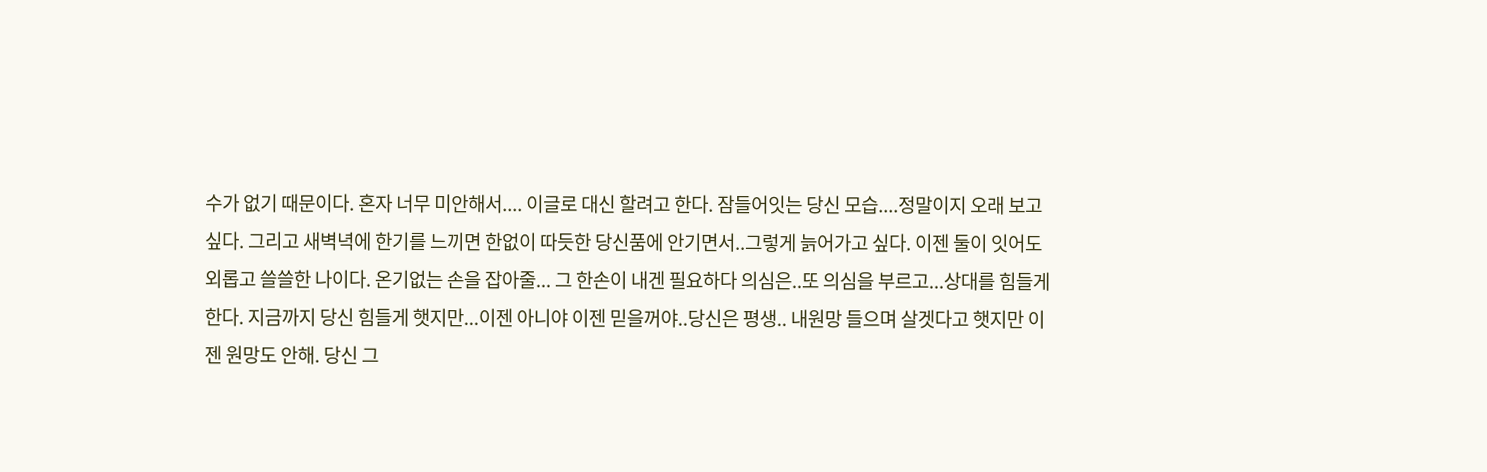수가 없기 때문이다. 혼자 너무 미안해서.... 이글로 대신 할려고 한다. 잠들어잇는 당신 모습....정말이지 오래 보고싶다. 그리고 새벽녁에 한기를 느끼면 한없이 따듯한 당신품에 안기면서..그렇게 늙어가고 싶다. 이젠 둘이 잇어도 외롭고 쓸쓸한 나이다. 온기없는 손을 잡아줄... 그 한손이 내겐 필요하다 의심은..또 의심을 부르고...상대를 힘들게 한다. 지금까지 당신 힘들게 햇지만...이젠 아니야 이젠 믿을꺼야..당신은 평생.. 내원망 들으며 살겟다고 햇지만 이젠 원망도 안해. 당신 그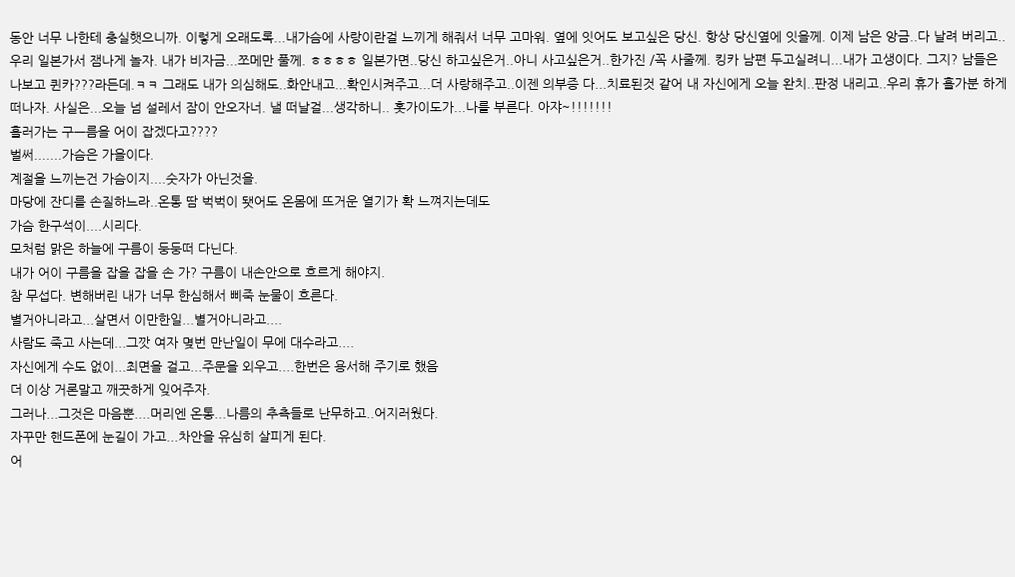동안 너무 나한테 충실햇으니까. 이렇게 오래도록...내가슴에 사랑이란걸 느끼게 해줘서 너무 고마워. 옆에 잇어도 보고싶은 당신. 항상 당신옆에 잇을께. 이제 남은 앙금..다 날려 버리고..우리 일본가서 잼나게 놀자. 내가 비자금...쪼메만 풀께. ㅎㅎㅎㅎ 일본가면..당신 하고싶은거..아니 사고싶은거..한가진 /꼭 사줄께. 킹카 남편 두고실려니...내가 고생이다. 그지? 남들은 나보고 퀸카???라든데.ㅋㅋ 그래도 내가 의심해도..화안내고...확인시켜주고...더 사랑해주고..이젠 의부증 다...치료된것 같어 내 자신에게 오늘 완치..판정 내리고..우리 휴가 홀가분 하게 떠나자. 사실은...오늘 넘 설레서 잠이 안오자너. 낼 떠날걸...생각하니.. 홋가이도가...나를 부른다. 아쟈~!!!!!!!
흘러가는 구ㅡ름을 어이 잡겠다고????
벌써.......가슴은 가을이다.
계절을 느끼는건 가슴이지....숫자가 아닌것을.
마당에 잔디를 손질하느라..온통 땀 벅벅이 됏어도 온몸에 뜨거운 열기가 확 느껴지는데도
가슴 한구석이....시리다.
모처럼 맑은 하늘에 구름이 둥둥떠 다닌다.
내가 어이 구름을 잡을 잡을 손 가? 구름이 내손안으로 흐르게 해야지.
참 무섭다. 변해버린 내가 너무 한심해서 삐죽 눈물이 흐른다.
별거아니라고...살면서 이만한일...별거아니라고....
사람도 죽고 사는데...그깟 여자 몆번 만난일이 무에 대수라고....
자신에게 수도 없이...최면을 걸고...주문을 외우고....한번은 용서해 주기로 했음
더 이상 거론말고 깨끗하게 잊어주자.
그러나...그것은 마음뿐....머리엔 온통...나름의 추측들로 난무하고..어지러웠다.
자꾸만 핸드폰에 눈길이 가고...차안을 유심히 살피게 된다.
어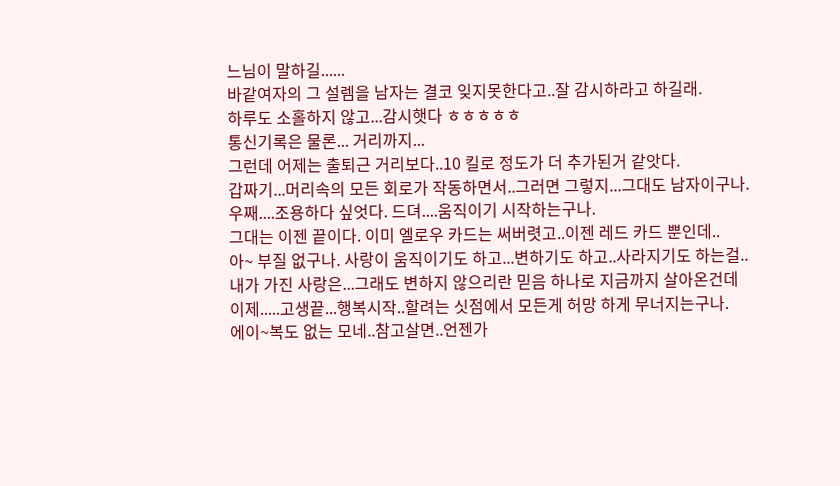느님이 말하길......
바같여자의 그 설렘을 남자는 결코 잊지못한다고..잘 감시하라고 하길래.
하루도 소홀하지 않고...감시햇다 ㅎㅎㅎㅎㅎ
통신기록은 물론... 거리까지...
그런데 어제는 출퇴근 거리보다..10 킬로 정도가 더 추가된거 같앗다.
갑짜기...머리속의 모든 회로가 작동하면서..그러면 그렇지...그대도 남자이구나.
우째....조용하다 싶엇다. 드뎌....움직이기 시작하는구나.
그대는 이젠 끝이다. 이미 엘로우 카드는 써버렷고..이젠 레드 카드 뿐인데..
아~ 부질 없구나. 사랑이 움직이기도 하고...변하기도 하고..사라지기도 하는걸..
내가 가진 사랑은...그래도 변하지 않으리란 믿음 하나로 지금까지 살아온건데
이제.....고생끝...행복시작..할려는 싯점에서 모든게 허망 하게 무너지는구나.
에이~복도 없는 모네..참고살면..언젠가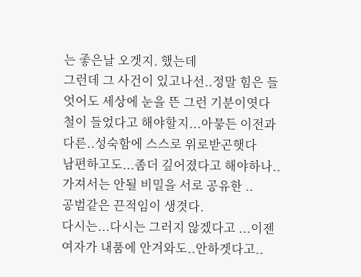는 좋은날 오겟지. 했는데
그런데 그 사건이 있고나선..정말 힘은 들엇어도 세상에 눈을 뜬 그런 기분이엿다
철이 들었다고 해야할지...아뭏든 이전과 다른..성숙함에 스스로 위로받곤햇다
남편하고도...좀더 깊어졌다고 해야하나..가져서는 안될 비밀을 서로 공유한 ..
공범같은 끈적임이 생겻다.
다시는...다시는 그러지 않겠다고 ...이젠 여자가 내품에 안겨와도..안하겟다고..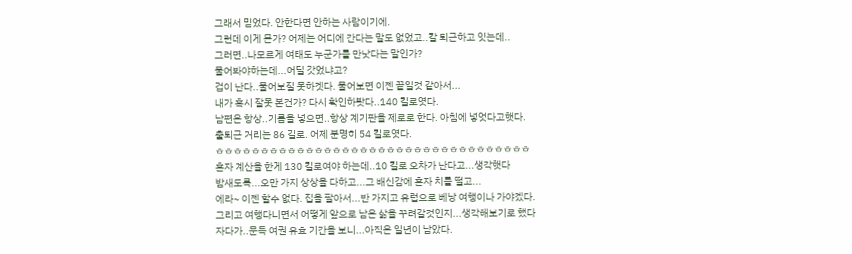그래서 믿었다. 안한다면 안하는 사람이기에.
그런데 이게 몬가? 어제는 어디에 간다는 말도 없었고..칼 퇴근하고 잇는데..
그러면..나모르게 여태도 누군가를 만낫다는 말인가?
물어봐야하는데...어딜 갓었냐고?
겁이 난다..물어보질 못하겟다. 물어보면 이젠 끝일것 같아서...
내가 혹시 잘못 본건가? 다시 확인하봣다..140 킬로엿다.
남편은 항상..기름을 넣으면..항상 계기판을 제로로 한다. 아침에 넣엇다고햇다.
출퇴근 거리는 86 길로. 어제 분명히 54 킬로엿다.
ㅎㅎㅎㅎㅎㅎㅎㅎㅎㅎㅎㅎㅎㅎㅎㅎㅎㅎㅎㅎㅎㅎㅎㅎㅎㅎㅎㅎㅎㅎㅎㅎㅎㅎㅎ
혼자 계산을 한게 130 킬로여야 하는데..10 킬로 오차가 난다고...생각햇다
밤새도록...오만 가지 상상을 다하고...그 배신감에 혼자 치를 떨고...
에라~ 이젠 할수 없다. 집을 팔아서...반 가지고 유럽으로 베낭 여행이나 가야겠다.
그리고 여행다니면서 어떻게 앞으로 남은 삶을 꾸려갈것인지...생각해보기로 했다
자다가..문득 여권 유효 기간을 보니...아직은 일년이 남았다.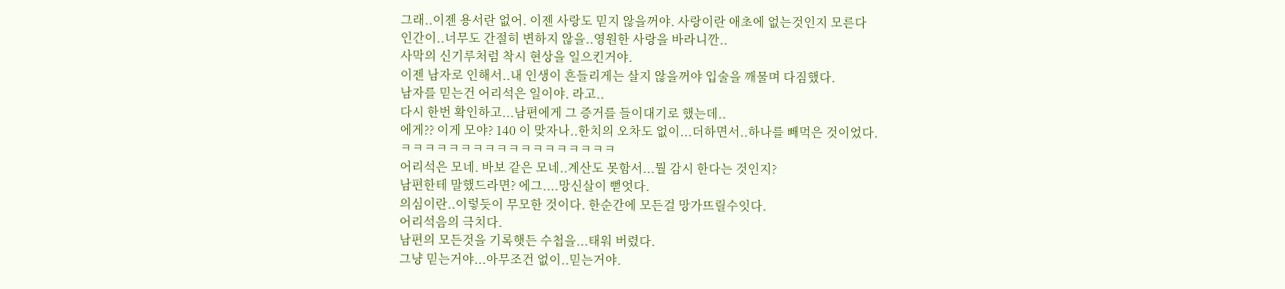그래..이젠 용서란 없어. 이젠 사랑도 믿지 않을꺼야. 사랑이란 애초에 없는것인지 모른다
인간이..너무도 간절히 변하지 않을..영원한 사랑을 바라니깐..
사막의 신기루처럼 착시 현상을 일으킨거야.
이젠 남자로 인해서..내 인생이 흔들리게는 살지 않을꺼야 입술을 깨물며 다짐했다.
남자를 믿는건 어리석은 일이야. 라고..
다시 한번 확인하고...남편에게 그 증거를 들이대기로 했는데..
에게?? 이게 모야? 140 이 맞자나..한치의 오차도 없이...더하면서..하나를 빼먹은 것이었다.
ㅋㅋㅋㅋㅋㅋㅋㅋㅋㅋㅋㅋㅋㅋㅋㅋㅋㅋ
어리석은 모네. 바보 같은 모네..계산도 못함서...뭘 감시 한다는 것인지?
남편한테 말했드라면? 에그....망신살이 뻗엇다.
의심이란..이렇듯이 무모한 것이다. 한순간에 모든걸 망가뜨릴수잇다.
어리석음의 극치다.
남편의 모든것을 기록햇든 수첩을...태워 버렸다.
그냥 믿는거야...아무조건 없이..믿는거야.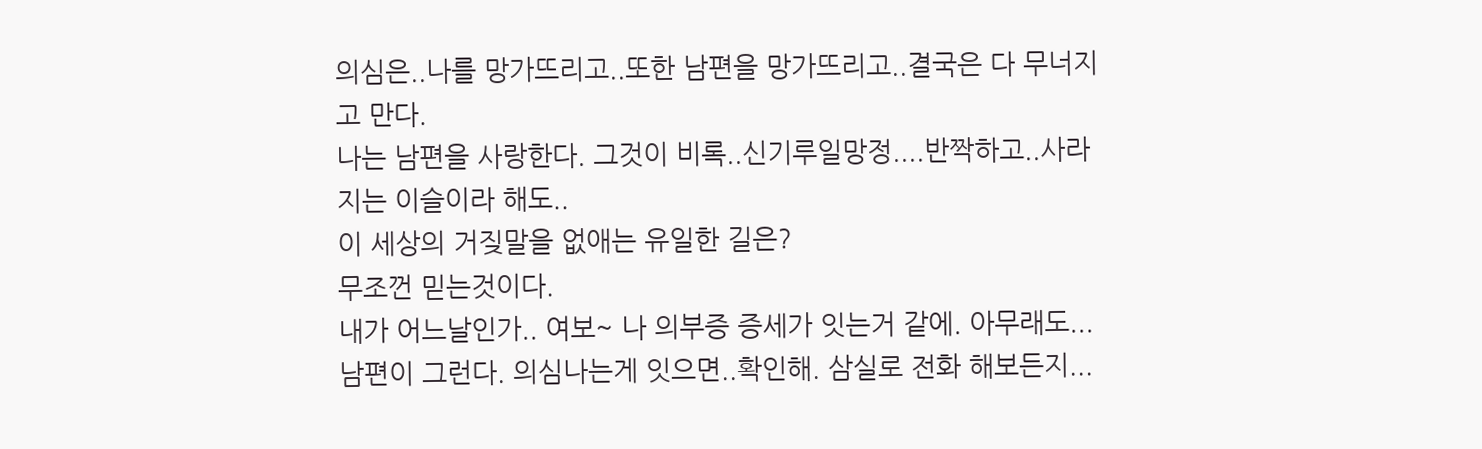의심은..나를 망가뜨리고..또한 남편을 망가뜨리고..결국은 다 무너지고 만다.
나는 남편을 사랑한다. 그것이 비록..신기루일망정....반짝하고..사라지는 이슬이라 해도..
이 세상의 거짖말을 없애는 유일한 길은?
무조껀 믿는것이다.
내가 어느날인가.. 여보~ 나 의부증 증세가 잇는거 같에. 아무래도...
남편이 그런다. 의심나는게 잇으면..확인해. 삼실로 전화 해보든지...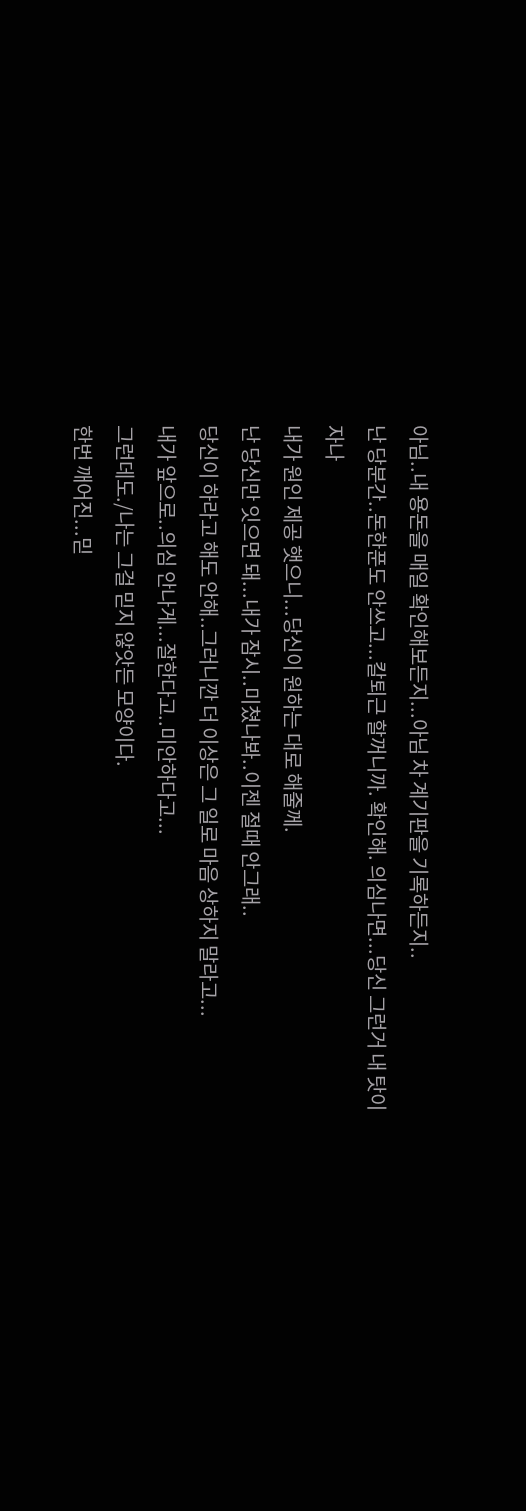아님..내 용돈을 매일 확인해보든지...아님 차 계기판을 기록하든지..
난 당분간..돈한푼도 안쓰고...칼퇴근 할꺼니까. 확인해. 의심나면...당신 그런거 내 탓이자나
내가 원인 제공 햇으니...당신이 원하는 대로 해줄께.
난 당신만 잇으면 돼...내가 잠시..미쳤나봐..이젠 절때 안그래..
당신이 하라고 해도 안해..그러니깐 더 이상은 그 일로 마음 상하지 말라고...
내가 앞으로..의심 안나게...잘한다고..미안하다고...
그런데도./나는 그걸 믿지 않앗든 모양이다.
한번 깨어진...믿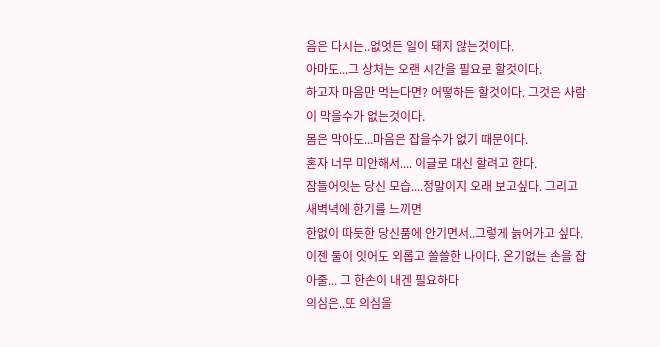음은 다시는..없엇든 일이 돼지 않는것이다.
아마도...그 상처는 오랜 시간을 필요로 할것이다.
하고자 마음만 먹는다면? 어떻하든 할것이다. 그것은 사람이 막을수가 없는것이다.
몸은 막아도...마음은 잡을수가 없기 때문이다.
혼자 너무 미안해서.... 이글로 대신 할려고 한다.
잠들어잇는 당신 모습....정말이지 오래 보고싶다. 그리고 새벽녁에 한기를 느끼면
한없이 따듯한 당신품에 안기면서..그렇게 늙어가고 싶다.
이젠 둘이 잇어도 외롭고 쓸쓸한 나이다. 온기없는 손을 잡아줄... 그 한손이 내겐 필요하다
의심은..또 의심을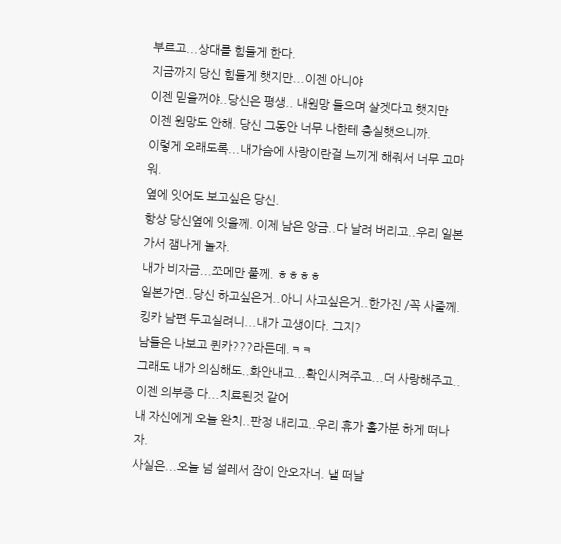부르고...상대를 힘들게 한다.
지금까지 당신 힘들게 햇지만...이젠 아니야
이젠 믿을꺼야..당신은 평생.. 내원망 들으며 살겟다고 햇지만
이젠 원망도 안해. 당신 그동안 너무 나한테 충실햇으니까.
이렇게 오래도록...내가슴에 사랑이란걸 느끼게 해줘서 너무 고마워.
옆에 잇어도 보고싶은 당신.
항상 당신옆에 잇을께. 이제 남은 앙금..다 날려 버리고..우리 일본가서 잼나게 놀자.
내가 비자금...쪼메만 풀께. ㅎㅎㅎㅎ
일본가면..당신 하고싶은거..아니 사고싶은거..한가진 /꼭 사줄께.
킹카 남편 두고실려니...내가 고생이다. 그지?
남들은 나보고 퀸카???라든데.ㅋㅋ
그래도 내가 의심해도..화안내고...확인시켜주고...더 사랑해주고..이젠 의부증 다...치료된것 같어
내 자신에게 오늘 완치..판정 내리고..우리 휴가 홀가분 하게 떠나자.
사실은...오늘 넘 설레서 잠이 안오자너. 낼 떠날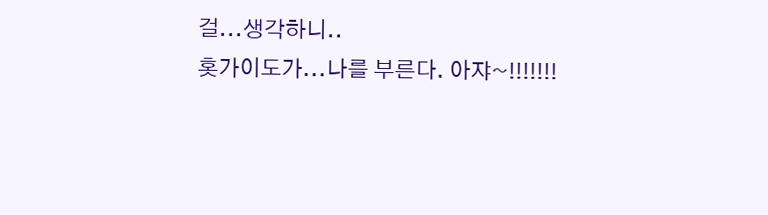걸...생각하니..
홋가이도가...나를 부른다. 아쟈~!!!!!!!